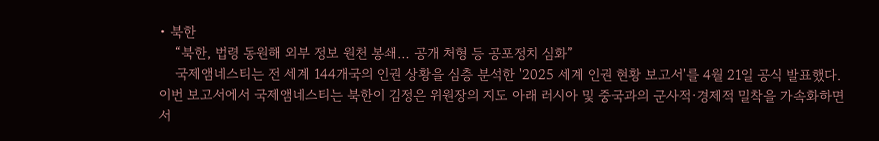• 북한
    “북한, 법령 동원해 외부 정보 원천 봉쇄… 공개 처형 등 공포정치 심화”
    국제앰네스티는 전 세계 144개국의 인권 상황을 심층 분석한 '2025 세계 인권 현황 보고서'를 4월 21일 공식 발표했다. 이번 보고서에서 국제앰네스티는 북한이 김정은 위원장의 지도 아래 러시아 및 중국과의 군사적·경제적 밀착을 가속화하면서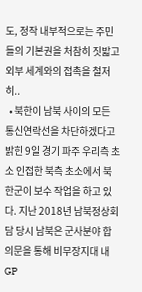도, 정작 내부적으로는 주민들의 기본권을 처참히 짓밟고 외부 세계와의 접촉을 철저히..
  • 북한이 남북 사이의 모든 통신연락선을 차단하겠다고 밝힌 9일 경기 파주 우리측 초소 인접한 북측 초소에서 북한군이 보수 작업을 하고 있다. 지난 2018년 남북정상회담 당시 남북은 군사분야 합의문을 통해 비무장지대 내 GP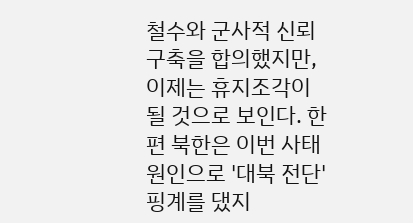철수와 군사적 신뢰구축을 합의했지만, 이제는 휴지조각이 될 것으로 보인다. 한편 북한은 이번 사태 원인으로 '대북 전단' 핑계를 댔지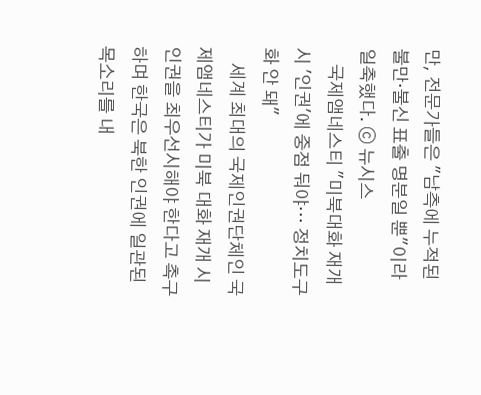만, 전문가들은 "남측에 누적된 불만·불신 표출 명분일 뿐"이라 일축했다. ⓒ 뉴시스
    국제앰네스티 "미북대화 재개시 '인권'에 중점 둬야… 정치도구화 안 돼"
    세계 최대의 국제인권단체인 국제앰네스티가 미북 대화 재개 시 인권을 최우선시해야 한다고 촉구하며 한국은 북한 인권에 일관된 목소리를 내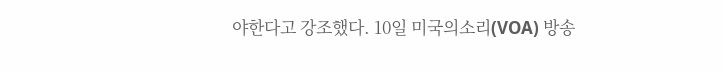야한다고 강조했다. 10일 미국의소리(VOA) 방송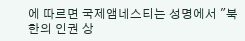에 따르면 국제앰네스티는 성명에서 "북한의 인권 상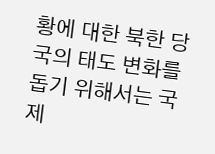황에 대한 북한 당국의 태도 변화를 돕기 위해서는 국제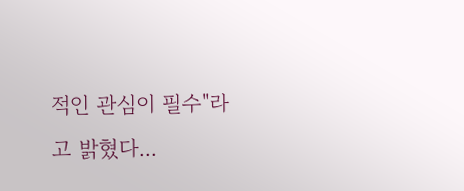적인 관심이 필수"라고 밝혔다...